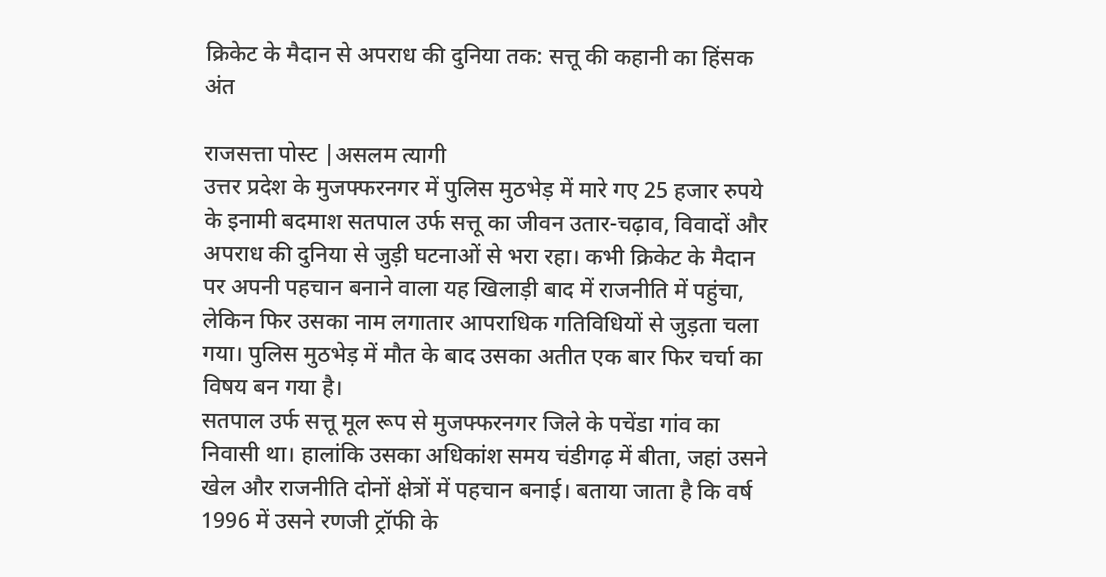क्रिकेट के मैदान से अपराध की दुनिया तक: सत्तू की कहानी का हिंसक अंत

राजसत्ता पोस्ट |असलम त्यागी
उत्तर प्रदेश के मुजफ्फरनगर में पुलिस मुठभेड़ में मारे गए 25 हजार रुपये के इनामी बदमाश सतपाल उर्फ सत्तू का जीवन उतार-चढ़ाव, विवादों और अपराध की दुनिया से जुड़ी घटनाओं से भरा रहा। कभी क्रिकेट के मैदान पर अपनी पहचान बनाने वाला यह खिलाड़ी बाद में राजनीति में पहुंचा, लेकिन फिर उसका नाम लगातार आपराधिक गतिविधियों से जुड़ता चला गया। पुलिस मुठभेड़ में मौत के बाद उसका अतीत एक बार फिर चर्चा का विषय बन गया है।
सतपाल उर्फ सत्तू मूल रूप से मुजफ्फरनगर जिले के पचेंडा गांव का निवासी था। हालांकि उसका अधिकांश समय चंडीगढ़ में बीता, जहां उसने खेल और राजनीति दोनों क्षेत्रों में पहचान बनाई। बताया जाता है कि वर्ष 1996 में उसने रणजी ट्रॉफी के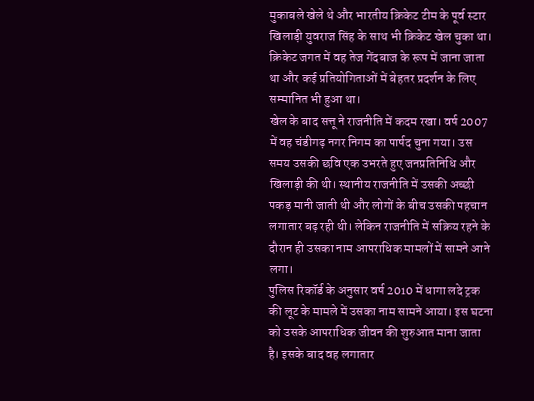मुकाबले खेले थे और भारतीय क्रिकेट टीम के पूर्व स्टार खिलाड़ी युवराज सिंह के साथ भी क्रिकेट खेल चुका था। क्रिकेट जगत में वह तेज गेंदबाज के रूप में जाना जाता था और कई प्रतियोगिताओं में बेहतर प्रदर्शन के लिए सम्मानित भी हुआ था।
खेल के बाद सत्तू ने राजनीति में कदम रखा। वर्ष 2007 में वह चंडीगढ़ नगर निगम का पार्षद चुना गया। उस समय उसकी छवि एक उभरते हुए जनप्रतिनिधि और खिलाड़ी की थी। स्थानीय राजनीति में उसकी अच्छी पकड़ मानी जाती थी और लोगों के बीच उसकी पहचान लगातार बढ़ रही थी। लेकिन राजनीति में सक्रिय रहने के दौरान ही उसका नाम आपराधिक मामलों में सामने आने लगा।
पुलिस रिकॉर्ड के अनुसार वर्ष 2010 में धागा लदे ट्रक की लूट के मामले में उसका नाम सामने आया। इस घटना को उसके आपराधिक जीवन की शुरुआत माना जाता है। इसके बाद वह लगातार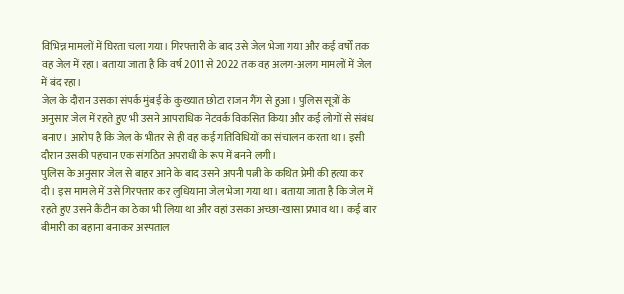विभिन्न मामलों में घिरता चला गया। गिरफ्तारी के बाद उसे जेल भेजा गया और कई वर्षों तक वह जेल में रहा। बताया जाता है कि वर्ष 2011 से 2022 तक वह अलग-अलग मामलों में जेल में बंद रहा।
जेल के दौरान उसका संपर्क मुंबई के कुख्यात छोटा राजन गैंग से हुआ। पुलिस सूत्रों के अनुसार जेल में रहते हुए भी उसने आपराधिक नेटवर्क विकसित किया और कई लोगों से संबंध बनाए। आरोप है कि जेल के भीतर से ही वह कई गतिविधियों का संचालन करता था। इसी दौरान उसकी पहचान एक संगठित अपराधी के रूप में बनने लगी।
पुलिस के अनुसार जेल से बाहर आने के बाद उसने अपनी पत्नी के कथित प्रेमी की हत्या कर दी। इस मामले में उसे गिरफ्तार कर लुधियाना जेल भेजा गया था। बताया जाता है कि जेल में रहते हुए उसने कैंटीन का ठेका भी लिया था और वहां उसका अच्छा-खासा प्रभाव था। कई बार बीमारी का बहाना बनाकर अस्पताल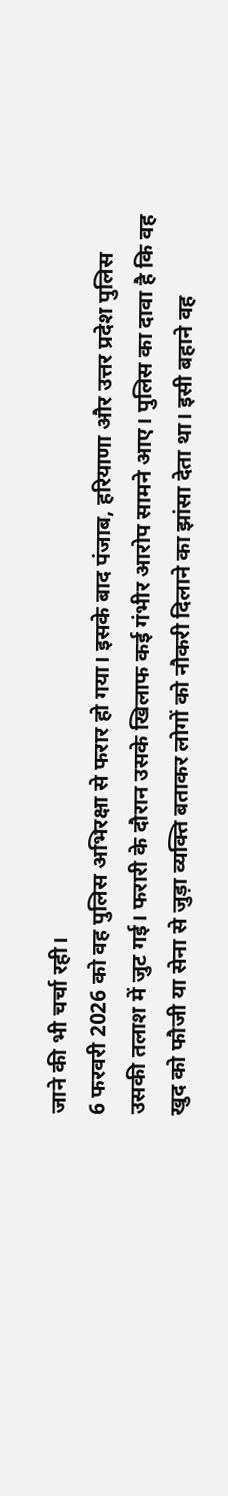जाने की भी चर्चा रही।
6 फरवरी 2026 को वह पुलिस अभिरक्षा से फरार हो गया। इसके बाद पंजाब, हरियाणा और उत्तर प्रदेश पुलिस उसकी तलाश में जुट गई। फरारी के दौरान उसके खिलाफ कई गंभीर आरोप सामने आए। पुलिस का दावा है कि वह खुद को फौजी या सेना से जुड़ा व्यक्ति बताकर लोगों को नौकरी दिलाने का झांसा देता था। इसी बहाने वह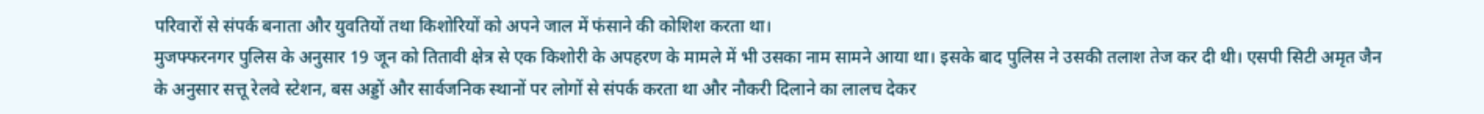परिवारों से संपर्क बनाता और युवतियों तथा किशोरियों को अपने जाल में फंसाने की कोशिश करता था।
मुजफ्फरनगर पुलिस के अनुसार 19 जून को तितावी क्षेत्र से एक किशोरी के अपहरण के मामले में भी उसका नाम सामने आया था। इसके बाद पुलिस ने उसकी तलाश तेज कर दी थी। एसपी सिटी अमृत जैन के अनुसार सत्तू रेलवे स्टेशन, बस अड्डों और सार्वजनिक स्थानों पर लोगों से संपर्क करता था और नौकरी दिलाने का लालच देकर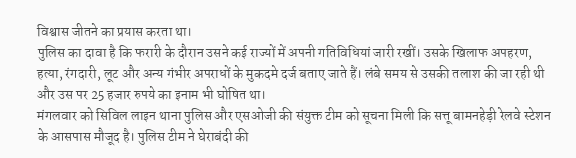विश्वास जीतने का प्रयास करता था।
पुलिस का दावा है कि फरारी के दौरान उसने कई राज्यों में अपनी गतिविधियां जारी रखीं। उसके खिलाफ अपहरण, हत्या, रंगदारी, लूट और अन्य गंभीर अपराधों के मुकदमे दर्ज बताए जाते हैं। लंबे समय से उसकी तलाश की जा रही थी और उस पर 25 हजार रुपये का इनाम भी घोषित था।
मंगलवार को सिविल लाइन थाना पुलिस और एसओजी की संयुक्त टीम को सूचना मिली कि सत्तू बामनहेड़ी रेलवे स्टेशन के आसपास मौजूद है। पुलिस टीम ने घेराबंदी की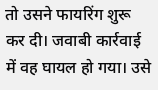तो उसने फायरिंग शुरू कर दी। जवाबी कार्रवाई में वह घायल हो गया। उसे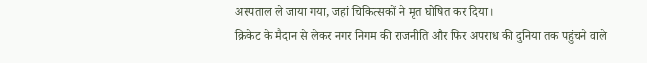अस्पताल ले जाया गया, जहां चिकित्सकों ने मृत घोषित कर दिया।
क्रिकेट के मैदान से लेकर नगर निगम की राजनीति और फिर अपराध की दुनिया तक पहुंचने वाले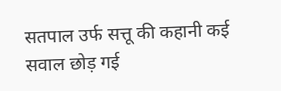सतपाल उर्फ सत्तू की कहानी कई सवाल छोड़ गई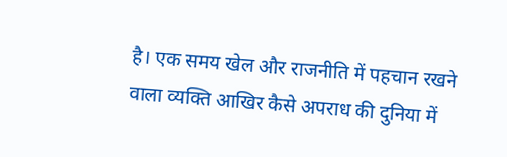है। एक समय खेल और राजनीति में पहचान रखने वाला व्यक्ति आखिर कैसे अपराध की दुनिया में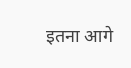इतना आगे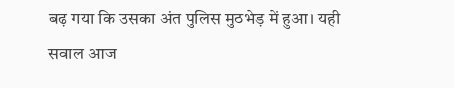बढ़ गया कि उसका अंत पुलिस मुठभेड़ में हुआ। यही सवाल आज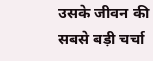उसके जीवन की सबसे बड़ी चर्चा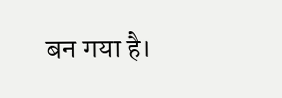बन गया है।